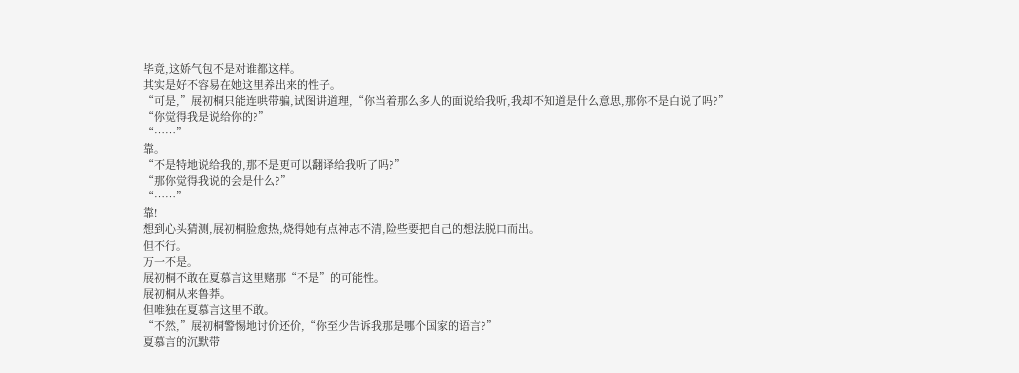毕竟,这娇气包不是对谁都这样。
其实是好不容易在她这里养出来的性子。
“可是,”展初桐只能连哄带骗,试图讲道理,“你当着那么多人的面说给我听,我却不知道是什么意思,那你不是白说了吗?”
“你觉得我是说给你的?”
“……”
靠。
“不是特地说给我的,那不是更可以翻译给我听了吗?”
“那你觉得我说的会是什么?”
“……”
靠!
想到心头猜测,展初桐脸愈热,烧得她有点神志不清,险些要把自己的想法脱口而出。
但不行。
万一不是。
展初桐不敢在夏慕言这里赌那“不是”的可能性。
展初桐从来鲁莽。
但唯独在夏慕言这里不敢。
“不然,”展初桐警惕地讨价还价,“你至少告诉我那是哪个国家的语言?”
夏慕言的沉默带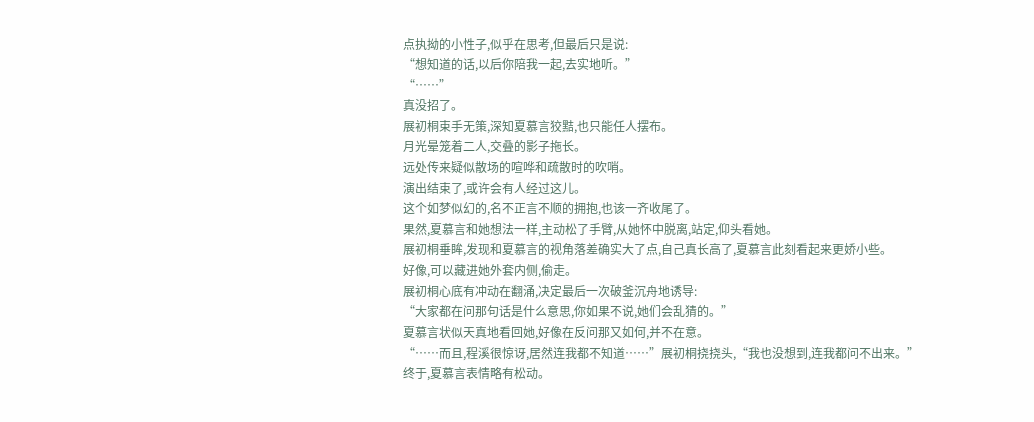点执拗的小性子,似乎在思考,但最后只是说:
“想知道的话,以后你陪我一起,去实地听。”
“……”
真没招了。
展初桐束手无策,深知夏慕言狡黠,也只能任人摆布。
月光晕笼着二人,交叠的影子拖长。
远处传来疑似散场的喧哗和疏散时的吹哨。
演出结束了,或许会有人经过这儿。
这个如梦似幻的,名不正言不顺的拥抱,也该一齐收尾了。
果然,夏慕言和她想法一样,主动松了手臂,从她怀中脱离,站定,仰头看她。
展初桐垂眸,发现和夏慕言的视角落差确实大了点,自己真长高了,夏慕言此刻看起来更娇小些。
好像,可以藏进她外套内侧,偷走。
展初桐心底有冲动在翻涌,决定最后一次破釜沉舟地诱导:
“大家都在问那句话是什么意思,你如果不说,她们会乱猜的。”
夏慕言状似天真地看回她,好像在反问那又如何,并不在意。
“……而且,程溪很惊讶,居然连我都不知道……”展初桐挠挠头,“我也没想到,连我都问不出来。”
终于,夏慕言表情略有松动。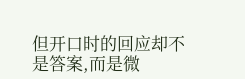但开口时的回应却不是答案,而是微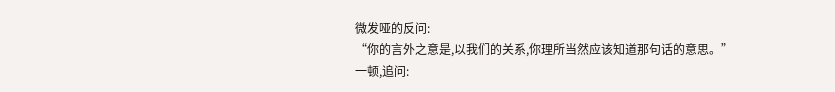微发哑的反问:
“你的言外之意是,以我们的关系,你理所当然应该知道那句话的意思。”
一顿,追问: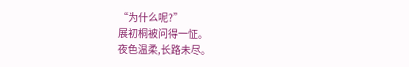“为什么呢?”
展初桐被问得一怔。
夜色温柔,长路未尽。